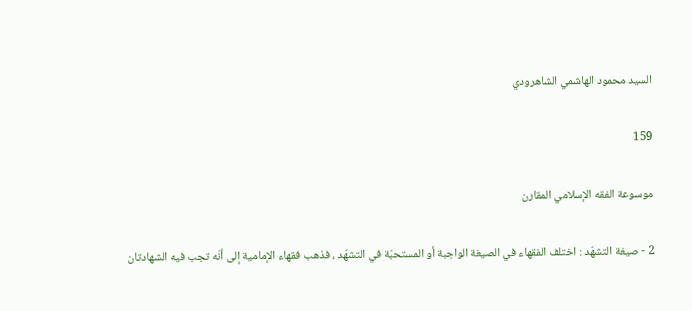السيد محمود الهاشمي الشاهرودي

159

موسوعة الفقه الإسلامي المقارن

2 - صيغة التشهّد : اختلف الفقهاء في الصيغة الواجبة أو المستحبّة في التشهّد ، فذهب فقهاء الإمامية إلى أنّه تجب فيه الشهادتان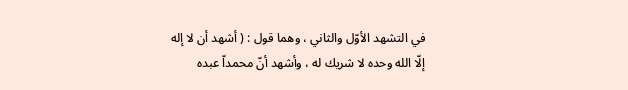في التشهد الأوّل والثاني ، وهما قول : ( أشهد أن لا إله إلّا الله وحده لا شريك له ، وأشهد أنّ محمداّ عبده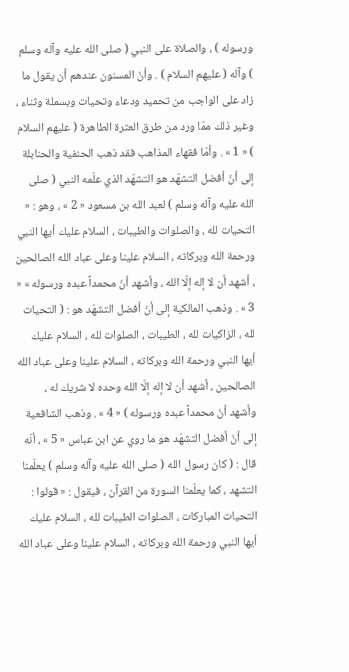ورسوله ) ، والصلاة على النبي ( صلى الله عليه وآله وسلم ) وآله ( عليهم السلام ) . وأنّ المسنون عندهم أن يقول ما زاد على الواجب من تحميد ودعاء وتحيات وبسملة وثناء ، وغير ذلك ممّا ورد من طرق العترة الطاهرة ( عليهم السلام ) « 1 » . وأمّا فقهاء المذاهب فقد ذهب الحنفية والحنابلة إلى أنّ أفضل التشهّد هو التشهّد الذي علّمه النبي ( صلى الله عليه وآله وسلم ) لعبد الله بن مسعود « 2 » ، وهو : « التحيات لله ، والصلوات والطيبات ، السلام عليك أيها النبي ورحمة الله وبركاته ، السلام علينا وعلى عباد الله الصالحين ، أشهد أن لا إله إلّا الله ، وأشهد أنّ محمداً عبده ورسوله » « 3 » . وذهب المالكية إلى أنّ أفضل التشهّد هو : ( التحيات لله ، الزاكيات لله ، الطيبات ، الصلوات لله ، السلام عليك أيها النبي ورحمة الله وبركاته ، السلام علينا وعلى عباد الله الصالحين ، أشهد أن لا إله إلّا الله وحده لا شريك له ، وأشهد أنّ محمداً عبده ورسوله ) « 4 » . وذهب الشافعية إلى أنّ أفضل التشهّد هو ما روي عن ابن عباس « 5 » ، أنّه قال : ( كان رسول الله ( صلى الله عليه وآله وسلم ) يعلّمنا التشهد ، كما يعلّمنا السورة من القرآن ، فيقول : « قولوا : التحيات المباركات ، الصلوات الطيبات لله ، السلام عليك أيها النبي ورحمة الله وبركاته ، السلام علينا وعلى عباد الله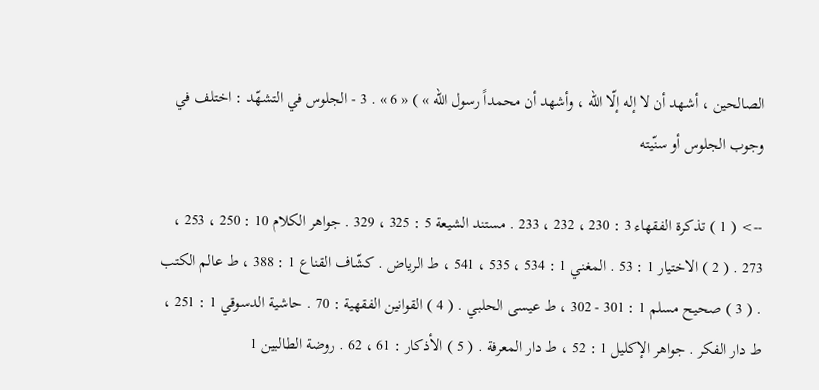الصالحين ، أشهد أن لا إله إلّا الله ، وأشهد أن محمداً رسول الله » ) « 6 » . 3 - الجلوس في التشهّد : اختلف في وجوب الجلوس أو سنّيته

--> ( 1 ) تذكرة الفقهاء 3 : 230 ، 232 ، 233 . مستند الشيعة 5 : 325 ، 329 . جواهر الكلام 10 : 250 ، 253 ، 273 . ( 2 ) الاختيار 1 : 53 . المغني 1 : 534 ، 535 ، 541 ، ط الرياض . كشّاف القناع 1 : 388 ، ط عالم الكتب . ( 3 ) صحيح مسلم 1 : 301 - 302 ، ط عيسى الحلبي . ( 4 ) القوانين الفقهية : 70 . حاشية الدسوقي 1 : 251 ، ط دار الفكر . جواهر الإكليل 1 : 52 ، ط دار المعرفة . ( 5 ) الأذكار : 61 ، 62 . روضة الطالبين 1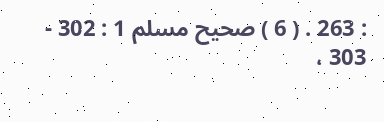: 263 . ( 6 ) صحيح مسلم 1 : 302 - 303 ،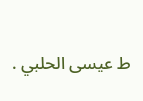ط عيسى الحلبي .